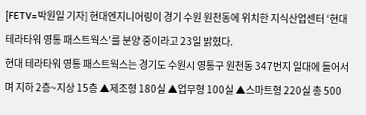[FETV=박원일 기자] 현대엔지니어링이 경기 수원 원천동에 위치한 지식산업센터 ‘현대 테라타워 영통 패스트웍스’를 분양 중이라고 23일 밝혔다.
현대 테라타워 영통 패스트웍스는 경기도 수원시 영통구 원천동 347번지 일대에 들어서며 지하 2층~지상 15층 ▲제조형 180실 ▲업무형 100실 ▲스마트형 220실 총 500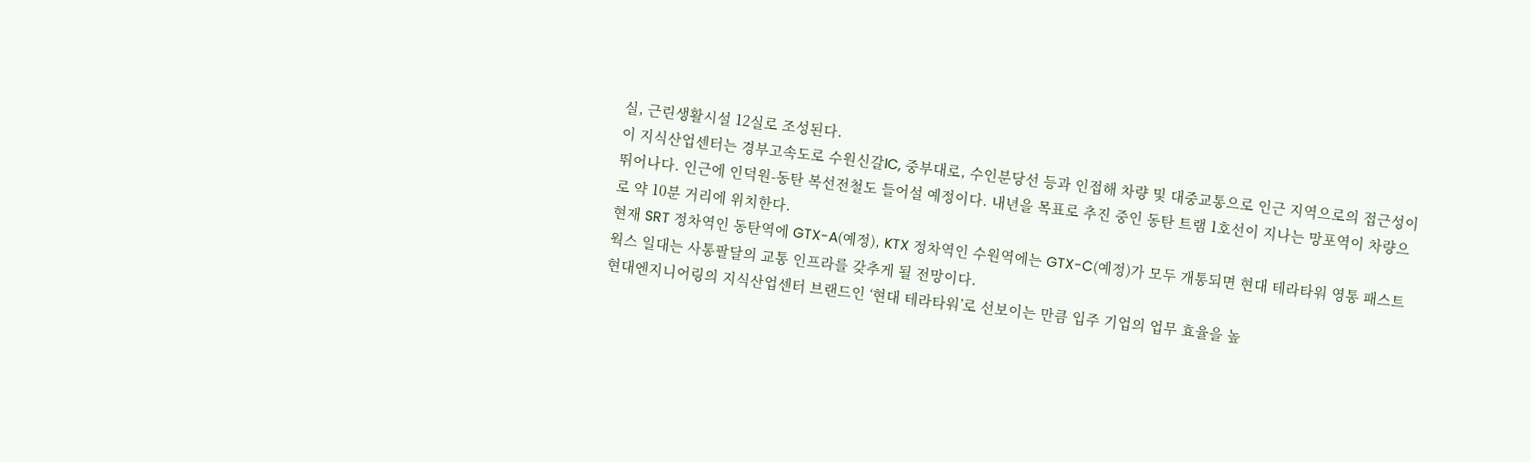실, 근린생활시설 12실로 조성된다.
이 지식산업센터는 경부고속도로 수원신갈IC, 중부대로, 수인분당선 등과 인접해 차량 및 대중교통으로 인근 지역으로의 접근성이 뛰어나다. 인근에 인덕원-동탄 복선전철도 들어설 예정이다. 내년을 목표로 추진 중인 동탄 트램 1호선이 지나는 망포역이 차량으로 약 10분 거리에 위치한다.
현재 SRT 정차역인 동탄역에 GTX-A(예정), KTX 정차역인 수원역에는 GTX-C(예정)가 모두 개통되면 현대 테라타워 영통 패스트웍스 일대는 사통팔달의 교통 인프라를 갖추게 될 전망이다.
현대엔지니어링의 지식산업센터 브랜드인 ‘현대 테라타워’로 선보이는 만큼 입주 기업의 업무 효율을 높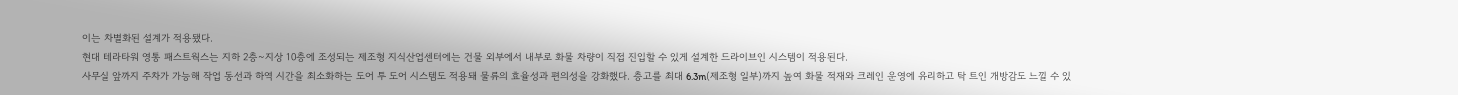이는 차별화된 설계가 적용됐다.
현대 테라타워 영통 패스트웍스는 지하 2층~지상 10층에 조성되는 제조형 지식산업센터에는 건물 외부에서 내부로 화물 차량이 직접 진입할 수 있게 설계한 드라이브인 시스템이 적용된다.
사무실 앞까지 주차가 가능해 작업 동선과 하역 시간을 최소화하는 도어 투 도어 시스템도 적용돼 물류의 효율성과 편의성을 강화했다. 층고를 최대 6.3m(제조형 일부)까지 높여 화물 적재와 크레인 운영에 유리하고 탁 트인 개방감도 느낄 수 있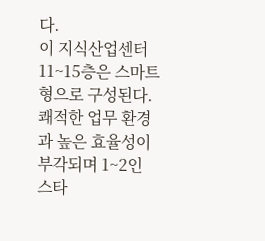다.
이 지식산업센터 11~15층은 스마트형으로 구성된다. 쾌적한 업무 환경과 높은 효율성이 부각되며 1~2인 스타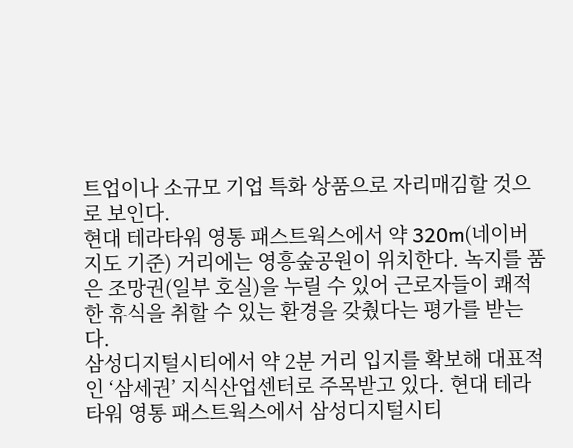트업이나 소규모 기업 특화 상품으로 자리매김할 것으로 보인다.
현대 테라타워 영통 패스트웍스에서 약 320m(네이버 지도 기준) 거리에는 영흥숲공원이 위치한다. 녹지를 품은 조망권(일부 호실)을 누릴 수 있어 근로자들이 쾌적한 휴식을 취할 수 있는 환경을 갖췄다는 평가를 받는다.
삼성디지털시티에서 약 2분 거리 입지를 확보해 대표적인 ‘삼세권’ 지식산업센터로 주목받고 있다. 현대 테라타워 영통 패스트웍스에서 삼성디지털시티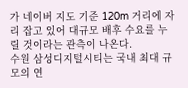가 네이버 지도 기준 120m 거리에 자리 잡고 있어 대규모 배후 수요를 누릴 것이라는 관측이 나온다.
수원 삼성디지털시티는 국내 최대 규모의 연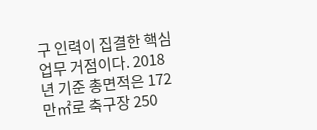구 인력이 집결한 핵심 업무 거점이다. 2018년 기준 총면적은 172만㎡로 축구장 250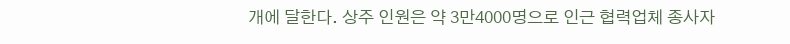개에 달한다. 상주 인원은 약 3만4000명으로 인근 협력업체 종사자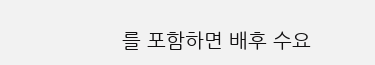를 포함하면 배후 수요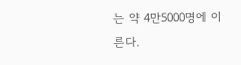는 약 4만5000명에 이른다.